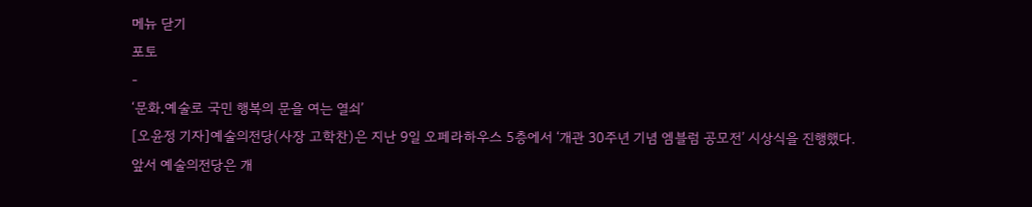메뉴 닫기
포토
-
‘문화․예술로 국민 행복의 문을 여는 열쇠’
[오윤정 기자]예술의전당(사장 고학찬)은 지난 9일 오페라하우스 5층에서 ‘개관 30주년 기념 엠블럼 공모전’ 시상식을 진행했다.
앞서 예술의전당은 개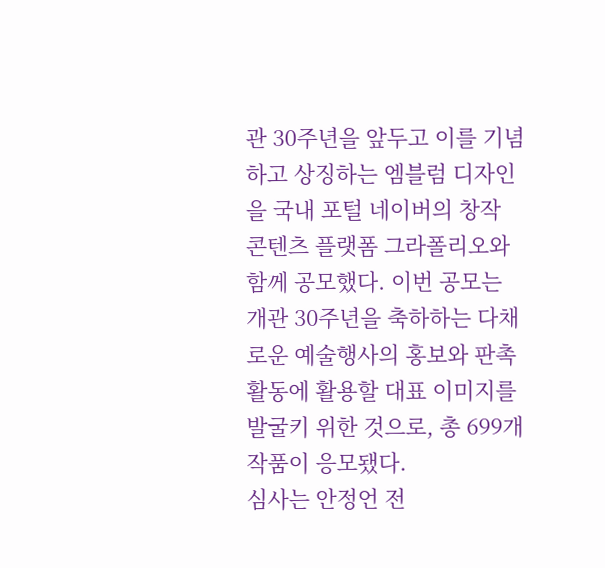관 30주년을 앞두고 이를 기념하고 상징하는 엠블럼 디자인을 국내 포털 네이버의 창작 콘텐츠 플랫폼 그라폴리오와 함께 공모했다. 이번 공모는 개관 30주년을 축하하는 다채로운 예술행사의 홍보와 판촉활동에 활용할 대표 이미지를 발굴키 위한 것으로, 총 699개 작품이 응모됐다.
심사는 안정언 전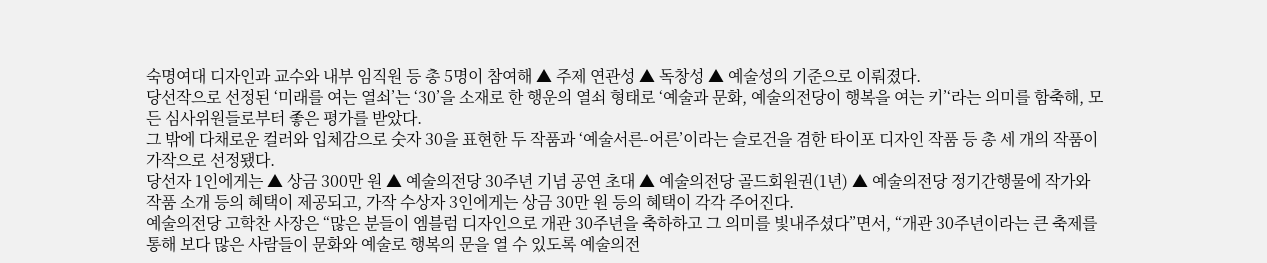숙명여대 디자인과 교수와 내부 임직원 등 총 5명이 참여해 ▲ 주제 연관성 ▲ 독창성 ▲ 예술성의 기준으로 이뤄졌다.
당선작으로 선정된 ‘미래를 여는 열쇠’는 ‘30’을 소재로 한 행운의 열쇠 형태로 ‘예술과 문화, 예술의전당이 행복을 여는 키’‘라는 의미를 함축해, 모든 심사위원들로부터 좋은 평가를 받았다.
그 밖에 다채로운 컬러와 입체감으로 숫자 30을 표현한 두 작품과 ‘예술서른-어른’이라는 슬로건을 겸한 타이포 디자인 작품 등 총 세 개의 작품이 가작으로 선정됐다.
당선자 1인에게는 ▲ 상금 300만 원 ▲ 예술의전당 30주년 기념 공연 초대 ▲ 예술의전당 골드회원권(1년) ▲ 예술의전당 정기간행물에 작가와 작품 소개 등의 혜택이 제공되고, 가작 수상자 3인에게는 상금 30만 원 등의 혜택이 각각 주어진다.
예술의전당 고학찬 사장은 “많은 분들이 엠블럼 디자인으로 개관 30주년을 축하하고 그 의미를 빛내주셨다”면서, “개관 30주년이라는 큰 축제를 통해 보다 많은 사람들이 문화와 예술로 행복의 문을 열 수 있도록 예술의전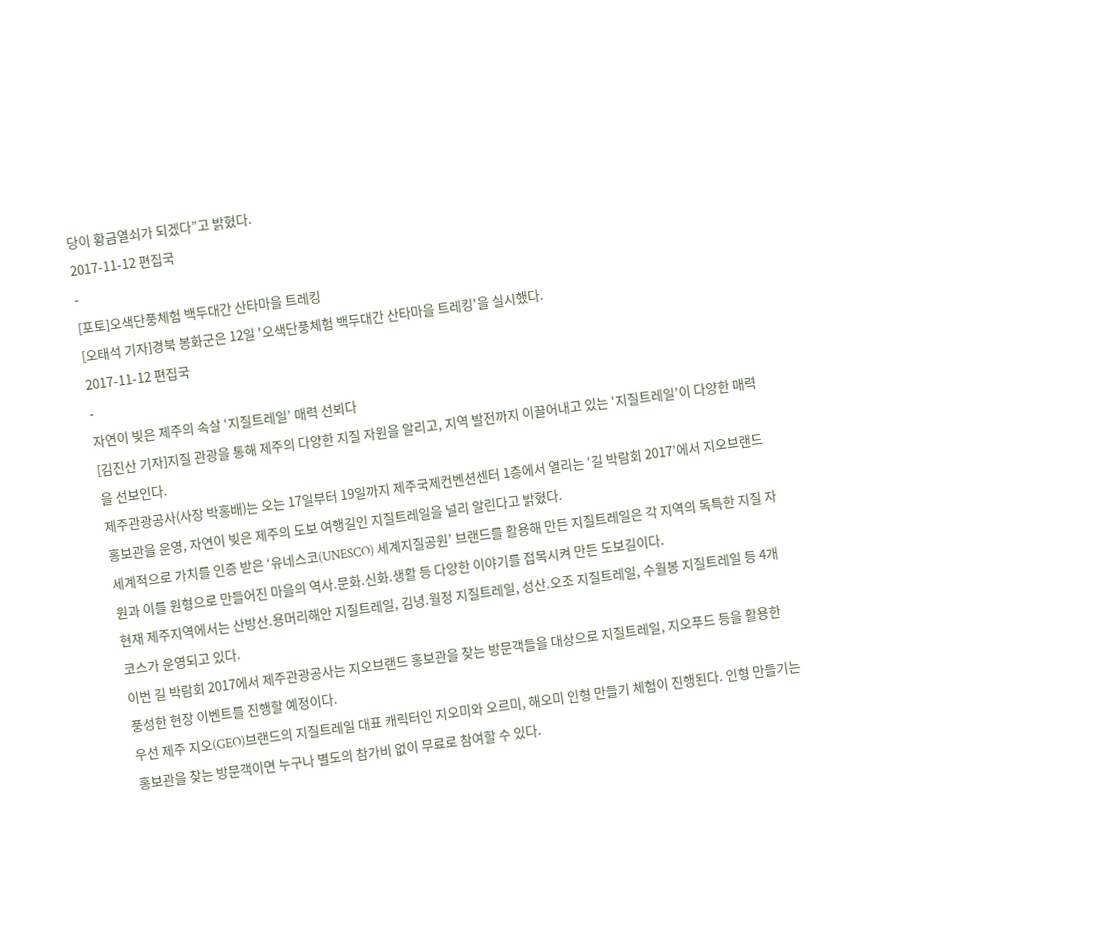당이 황금열쇠가 되겠다”고 밝혔다.
2017-11-12 편집국
-
[포토]오색단풍체험 백두대간 산타마을 트레킹
[오태석 기자]경북 봉화군은 12일 '오색단풍체험 백두대간 산타마을 트레킹'을 실시했다.
2017-11-12 편집국
-
자연이 빚은 제주의 속살 ‘지질트레일’ 매력 선뵈다
[김진산 기자]지질 관광을 통해 제주의 다양한 지질 자원을 알리고, 지역 발전까지 이끌어내고 있는 ‘지질트레일’이 다양한 매력을 선보인다.
제주관광공사(사장 박홍배)는 오는 17일부터 19일까지 제주국제컨벤션센터 1층에서 열리는 ‘길 박람회 2017’에서 지오브랜드 홍보관을 운영, 자연이 빚은 제주의 도보 여행길인 지질트레일을 널리 알린다고 밝혔다.
세계적으로 가치를 인증 받은 ‘유네스코(UNESCO) 세계지질공원’ 브랜드를 활용해 만든 지질트레일은 각 지역의 독특한 지질 자원과 이를 원형으로 만들어진 마을의 역사.문화.신화.생활 등 다양한 이야기를 접목시켜 만든 도보길이다.
현재 제주지역에서는 산방산.용머리해안 지질트레일, 김녕.월정 지질트레일, 성산.오조 지질트레일, 수월봉 지질트레일 등 4개 코스가 운영되고 있다.
이번 길 박람회 2017에서 제주관광공사는 지오브랜드 홍보관을 찾는 방문객들을 대상으로 지질트레일, 지오푸드 등을 활용한 풍성한 현장 이벤트를 진행할 예정이다.
우선 제주 지오(GEO)브랜드의 지질트레일 대표 캐릭터인 지오미와 오르미, 해오미 인형 만들기 체험이 진행된다. 인형 만들기는 홍보관을 찾는 방문객이면 누구나 별도의 참가비 없이 무료로 참여할 수 있다.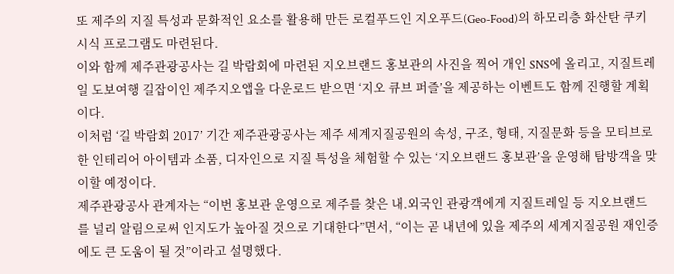또 제주의 지질 특성과 문화적인 요소를 활용해 만든 로컬푸드인 지오푸드(Geo-Food)의 하모리층 화산탄 쿠키 시식 프로그램도 마련된다.
이와 함께 제주관광공사는 길 박람회에 마련된 지오브랜드 홍보관의 사진을 찍어 개인 SNS에 올리고, 지질트레일 도보여행 길잡이인 제주지오앱을 다운로드 받으면 ‘지오 큐브 퍼즐’을 제공하는 이벤트도 함께 진행할 계획이다.
이처럼 ‘길 박람회 2017’ 기간 제주관광공사는 제주 세계지질공원의 속성, 구조, 형태, 지질문화 등을 모티브로 한 인테리어 아이템과 소품, 디자인으로 지질 특성을 체험할 수 있는 ‘지오브랜드 홍보관’을 운영해 탐방객을 맞이할 예정이다.
제주관광공사 관계자는 “이번 홍보관 운영으로 제주를 찾은 내.외국인 관광객에게 지질트레일 등 지오브랜드를 널리 알림으로써 인지도가 높아질 것으로 기대한다”면서, “이는 곧 내년에 있을 제주의 세계지질공원 재인증에도 큰 도움이 될 것”이라고 설명했다.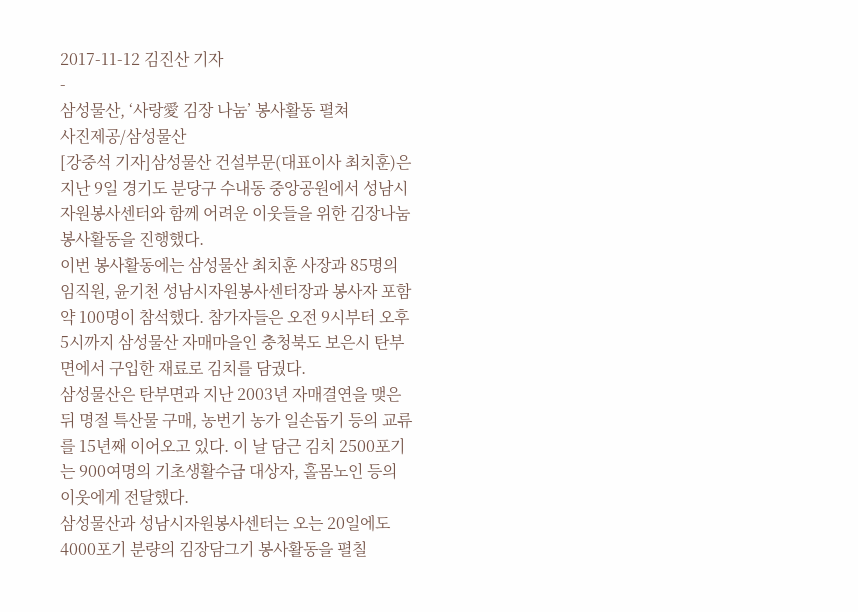2017-11-12 김진산 기자
-
삼성물산, ‘사랑愛 김장 나눔’ 봉사활동 펼쳐
사진제공/삼성물산
[강중석 기자]삼성물산 건설부문(대표이사 최치훈)은 지난 9일 경기도 분당구 수내동 중앙공원에서 성남시자원봉사센터와 함께 어려운 이웃들을 위한 김장나눔 봉사활동을 진행했다.
이번 봉사활동에는 삼성물산 최치훈 사장과 85명의 임직원, 윤기천 성남시자원봉사센터장과 봉사자 포함 약 100명이 참석했다. 참가자들은 오전 9시부터 오후 5시까지 삼성물산 자매마을인 충청북도 보은시 탄부면에서 구입한 재료로 김치를 담궜다.
삼성물산은 탄부면과 지난 2003년 자매결연을 맺은 뒤 명절 특산물 구매, 농번기 농가 일손돕기 등의 교류를 15년째 이어오고 있다. 이 날 담근 김치 2500포기는 900여명의 기초생활수급 대상자, 홀몸노인 등의 이웃에게 전달했다.
삼성물산과 성남시자원봉사센터는 오는 20일에도 4000포기 분량의 김장담그기 봉사활동을 펼칠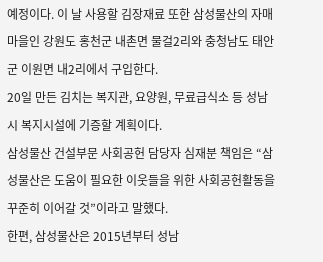예정이다. 이 날 사용할 김장재료 또한 삼성물산의 자매마을인 강원도 홍천군 내촌면 물걸2리와 충청남도 태안군 이원면 내2리에서 구입한다.
20일 만든 김치는 복지관, 요양원, 무료급식소 등 성남시 복지시설에 기증할 계획이다.
삼성물산 건설부문 사회공헌 담당자 심재분 책임은 “삼성물산은 도움이 필요한 이웃들을 위한 사회공헌활동을 꾸준히 이어갈 것”이라고 말했다.
한편, 삼성물산은 2015년부터 성남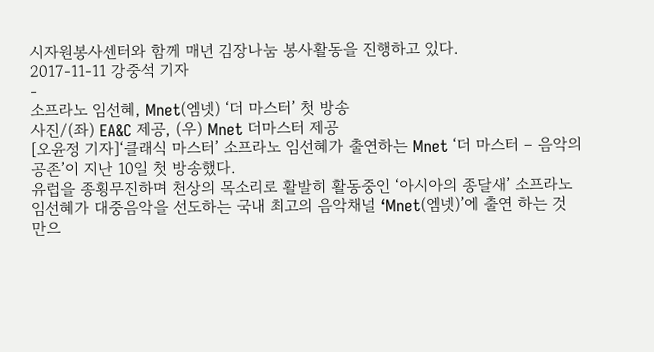시자원봉사센터와 함께 매년 김장나눔 봉사활동을 진행하고 있다.
2017-11-11 강중석 기자
-
소프라노 임선혜, Mnet(엠넷) ‘더 마스터’ 첫 방송
사진/(좌) EA&C 제공, (우) Mnet 더마스터 제공
[오윤정 기자]‘클래식 마스터’ 소프라노 임선혜가 출연하는 Mnet ‘더 마스터 – 음악의 공존’이 지난 10일 첫 방송했다.
유럽을 종횡무진하며 천상의 목소리로 활발히 활동중인 ‘아시아의 종달새’ 소프라노 임선혜가 대중음악을 선도하는 국내 최고의 음악채널 ‘Mnet(엠넷)’에 출연 하는 것 만으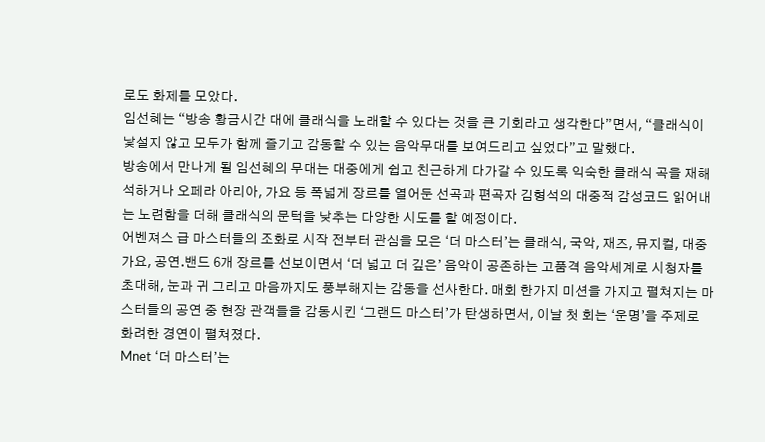로도 화제를 모았다.
임선혜는 “방송 황금시간 대에 클래식을 노래할 수 있다는 것을 큰 기회라고 생각한다”면서, “클래식이 낯설지 않고 모두가 함께 즐기고 감동할 수 있는 음악무대를 보여드리고 싶었다”고 말했다.
방송에서 만나게 될 임선혜의 무대는 대중에게 쉽고 친근하게 다가갈 수 있도록 익숙한 클래식 곡을 재해석하거나 오페라 아리아, 가요 등 폭넓게 장르를 열어둔 선곡과 편곡자 김형석의 대중적 감성코드 읽어내는 노련함을 더해 클래식의 문턱을 낮추는 다양한 시도를 할 예정이다.
어벤져스 급 마스터들의 조화로 시작 전부터 관심을 모은 ‘더 마스터’는 클래식, 국악, 재즈, 뮤지컬, 대중가요, 공연.밴드 6개 장르를 선보이면서 ‘더 넓고 더 깊은’ 음악이 공존하는 고품격 음악세계로 시청자를 초대해, 눈과 귀 그리고 마음까지도 풍부해지는 감동을 선사한다. 매회 한가지 미션을 가지고 펼쳐지는 마스터들의 공연 중 현장 관객들을 감동시킨 ‘그랜드 마스터’가 탄생하면서, 이날 첫 회는 ‘운명’을 주제로 화려한 경연이 펼쳐졌다.
Mnet ‘더 마스터’는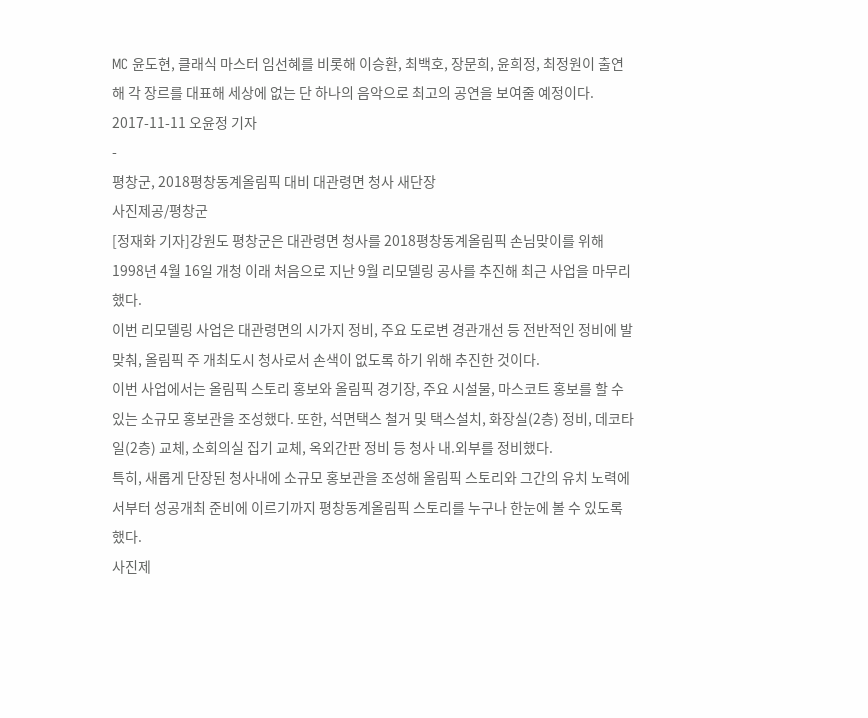MC 윤도현, 클래식 마스터 임선혜를 비롯해 이승환, 최백호, 장문희, 윤희정, 최정원이 출연해 각 장르를 대표해 세상에 없는 단 하나의 음악으로 최고의 공연을 보여줄 예정이다.
2017-11-11 오윤정 기자
-
평창군, 2018평창동계올림픽 대비 대관령면 청사 새단장
사진제공/평창군
[정재화 기자]강원도 평창군은 대관령면 청사를 2018평창동계올림픽 손님맞이를 위해 1998년 4월 16일 개청 이래 처음으로 지난 9월 리모델링 공사를 추진해 최근 사업을 마무리 했다.
이번 리모델링 사업은 대관령면의 시가지 정비, 주요 도로변 경관개선 등 전반적인 정비에 발맞춰, 올림픽 주 개최도시 청사로서 손색이 없도록 하기 위해 추진한 것이다.
이번 사업에서는 올림픽 스토리 홍보와 올림픽 경기장, 주요 시설물, 마스코트 홍보를 할 수 있는 소규모 홍보관을 조성했다. 또한, 석면택스 철거 및 택스설치, 화장실(2층) 정비, 데코타일(2층) 교체, 소회의실 집기 교체, 옥외간판 정비 등 청사 내.외부를 정비했다.
특히, 새롭게 단장된 청사내에 소규모 홍보관을 조성해 올림픽 스토리와 그간의 유치 노력에서부터 성공개최 준비에 이르기까지 평창동계올림픽 스토리를 누구나 한눈에 볼 수 있도록 했다.
사진제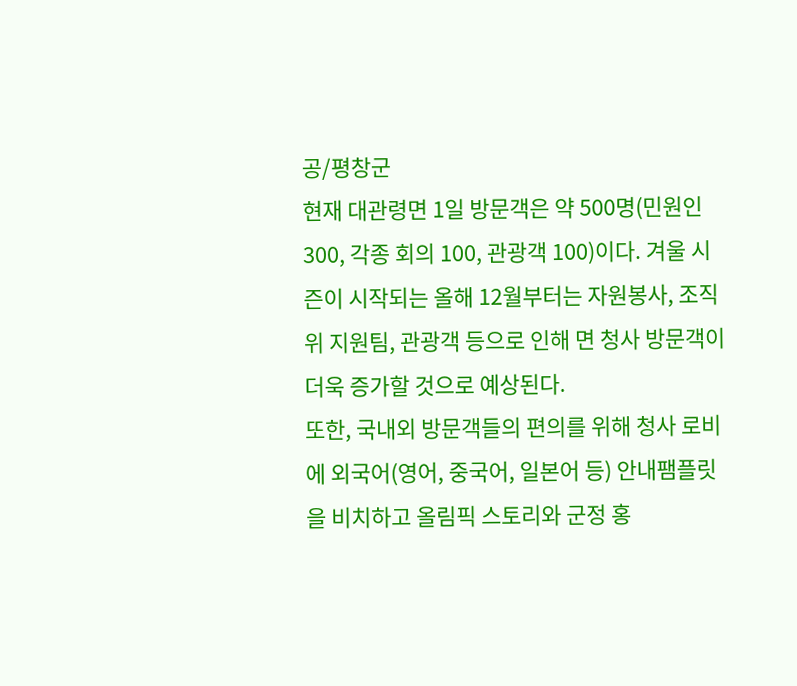공/평창군
현재 대관령면 1일 방문객은 약 500명(민원인 300, 각종 회의 100, 관광객 100)이다. 겨울 시즌이 시작되는 올해 12월부터는 자원봉사, 조직위 지원팀, 관광객 등으로 인해 면 청사 방문객이 더욱 증가할 것으로 예상된다.
또한, 국내외 방문객들의 편의를 위해 청사 로비에 외국어(영어, 중국어, 일본어 등) 안내팸플릿을 비치하고 올림픽 스토리와 군정 홍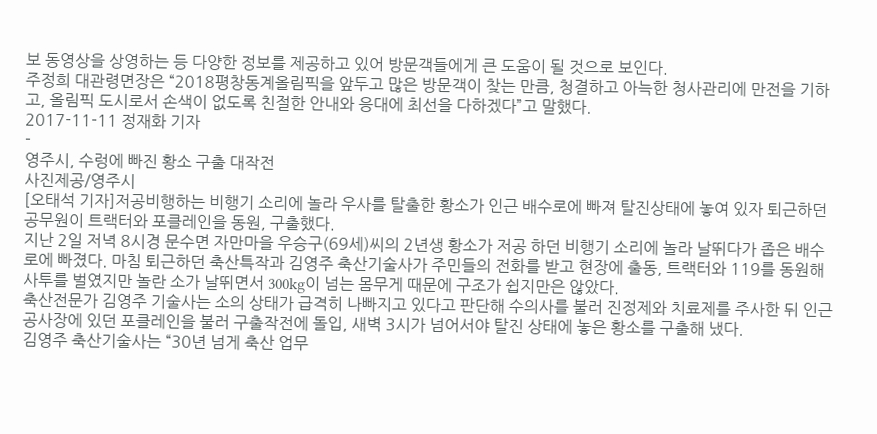보 동영상을 상영하는 등 다양한 정보를 제공하고 있어 방문객들에게 큰 도움이 될 것으로 보인다.
주정희 대관령면장은 “2018평창동계올림픽을 앞두고 많은 방문객이 찾는 만큼, 청결하고 아늑한 청사관리에 만전을 기하고, 올림픽 도시로서 손색이 없도록 친절한 안내와 응대에 최선을 다하겠다”고 말했다.
2017-11-11 정재화 기자
-
영주시, 수렁에 빠진 황소 구출 대작전
사진제공/영주시
[오태석 기자]저공비행하는 비행기 소리에 놀라 우사를 탈출한 황소가 인근 배수로에 빠져 탈진상태에 놓여 있자 퇴근하던 공무원이 트랙터와 포클레인을 동원, 구출했다.
지난 2일 저녁 8시경 문수면 자만마을 우승구(69세)씨의 2년생 황소가 저공 하던 비행기 소리에 놀라 날뛰다가 좁은 배수로에 빠졌다. 마침 퇴근하던 축산특작과 김영주 축산기술사가 주민들의 전화를 받고 현장에 출동, 트랙터와 119를 동원해 사투를 벌였지만 놀란 소가 날뛰면서 300kg이 넘는 몸무게 때문에 구조가 쉽지만은 않았다.
축산전문가 김영주 기술사는 소의 상태가 급격히 나빠지고 있다고 판단해 수의사를 불러 진정제와 치료제를 주사한 뒤 인근 공사장에 있던 포클레인을 불러 구출작전에 돌입, 새벽 3시가 넘어서야 탈진 상태에 놓은 황소를 구출해 냈다.
김영주 축산기술사는 “30년 넘게 축산 업무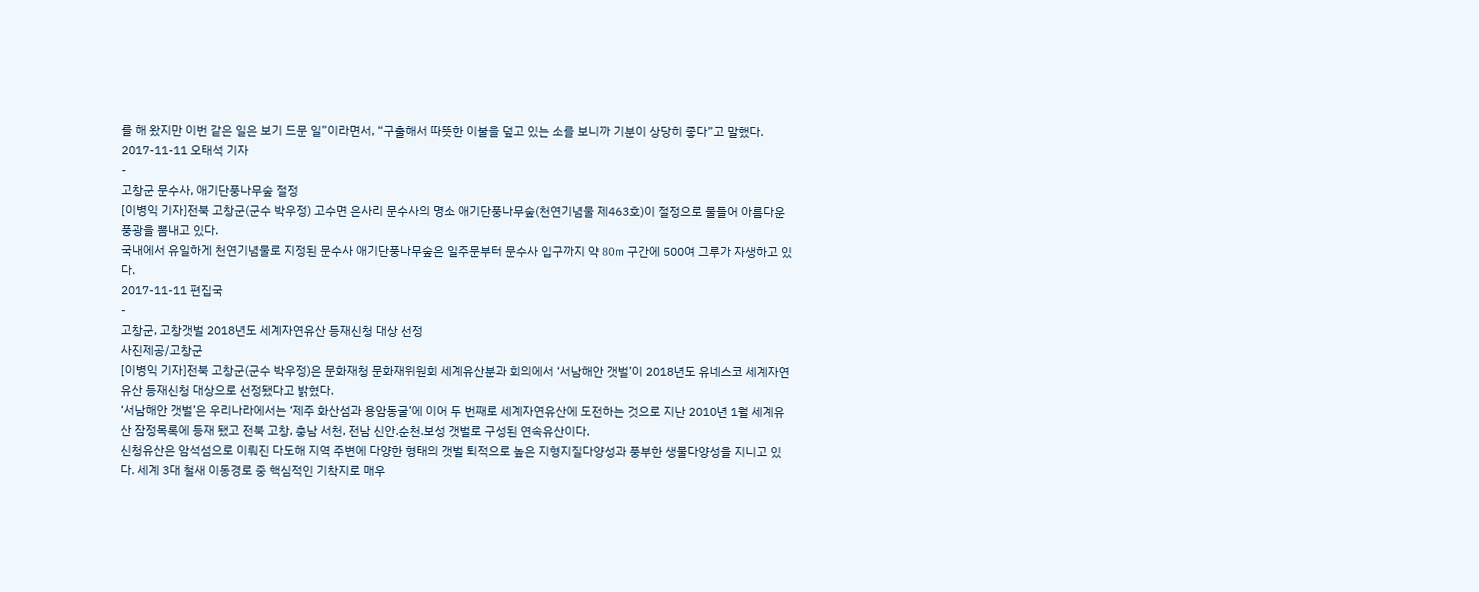를 해 왔지만 이번 같은 일은 보기 드문 일”이라면서, “구출해서 따뜻한 이불을 덮고 있는 소를 보니까 기분이 상당히 좋다”고 말했다.
2017-11-11 오태석 기자
-
고창군 문수사, 애기단풍나무숲 절정
[이병익 기자]전북 고창군(군수 박우정) 고수면 은사리 문수사의 명소 애기단풍나무숲(천연기념물 제463호)이 절정으로 물들어 아름다운 풍광을 뽐내고 있다.
국내에서 유일하게 천연기념물로 지정된 문수사 애기단풍나무숲은 일주문부터 문수사 입구까지 약 80m 구간에 500여 그루가 자생하고 있다.
2017-11-11 편집국
-
고창군, 고창갯벌 2018년도 세계자연유산 등재신청 대상 선정
사진제공/고창군
[이병익 기자]전북 고창군(군수 박우정)은 문화재청 문화재위원회 세계유산분과 회의에서 ‘서남해안 갯벌’이 2018년도 유네스코 세계자연유산 등재신청 대상으로 선정됐다고 밝혔다.
‘서남해안 갯벌’은 우리나라에서는 ‘제주 화산섬과 용암동굴’에 이어 두 번째로 세계자연유산에 도전하는 것으로 지난 2010년 1월 세계유산 잠정목록에 등재 됐고 전북 고창, 충남 서천, 전남 신안.순천.보성 갯벌로 구성된 연속유산이다.
신청유산은 암석섬으로 이뤄진 다도해 지역 주변에 다양한 형태의 갯벌 퇴적으로 높은 지형지질다양성과 풍부한 생물다양성을 지니고 있다. 세계 3대 철새 이동경로 중 핵심적인 기착지로 매우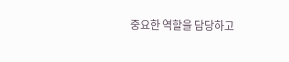중요한 역할을 담당하고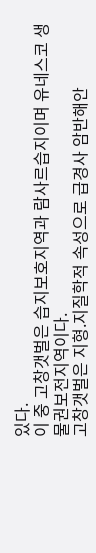있다.
이 중 고창갯벌은 습지보호지역과 람사르습지이며 유네스코 생물권보전지역이다.
고창갯벌은 지형.지질학적 속성으로 급경사 암반해안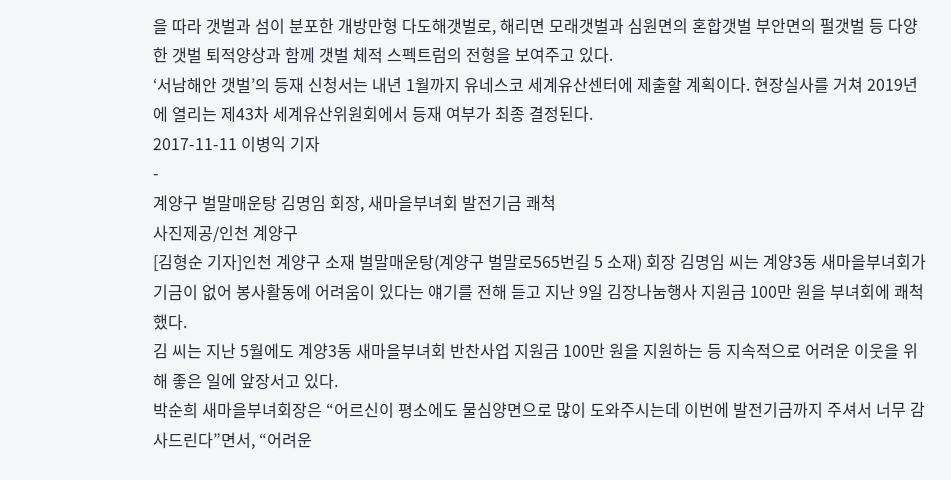을 따라 갯벌과 섬이 분포한 개방만형 다도해갯벌로, 해리면 모래갯벌과 심원면의 혼합갯벌 부안면의 펄갯벌 등 다양한 갯벌 퇴적양상과 함께 갯벌 체적 스펙트럼의 전형을 보여주고 있다.
‘서남해안 갯벌’의 등재 신청서는 내년 1월까지 유네스코 세계유산센터에 제출할 계획이다. 현장실사를 거쳐 2019년에 열리는 제43차 세계유산위원회에서 등재 여부가 최종 결정된다.
2017-11-11 이병익 기자
-
계양구 벌말매운탕 김명임 회장, 새마을부녀회 발전기금 쾌척
사진제공/인천 계양구
[김형순 기자]인천 계양구 소재 벌말매운탕(계양구 벌말로565번길 5 소재) 회장 김명임 씨는 계양3동 새마을부녀회가 기금이 없어 봉사활동에 어려움이 있다는 얘기를 전해 듣고 지난 9일 김장나눔행사 지원금 100만 원을 부녀회에 쾌척했다.
김 씨는 지난 5월에도 계양3동 새마을부녀회 반찬사업 지원금 100만 원을 지원하는 등 지속적으로 어려운 이웃을 위해 좋은 일에 앞장서고 있다.
박순희 새마을부녀회장은 “어르신이 평소에도 물심양면으로 많이 도와주시는데 이번에 발전기금까지 주셔서 너무 감사드린다”면서, “어려운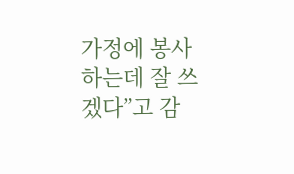가정에 봉사하는데 잘 쓰겠다”고 감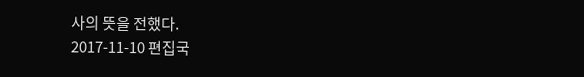사의 뜻을 전했다.
2017-11-10 편집국